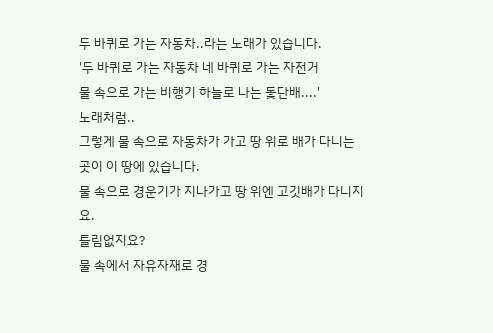두 바퀴로 가는 자동차..라는 노래가 있습니다.
'두 바퀴로 가는 자동차 네 바퀴로 가는 자전거
물 속으로 가는 비행기 하늘로 나는 돛단배....'
노래처럼..
그렇게 물 속으로 자동차가 가고 땅 위로 배가 다니는 곳이 이 땅에 있습니다.
물 속으로 경운기가 지나가고 땅 위엔 고깃배가 다니지요.
틀림없지요?
물 속에서 자유자재로 경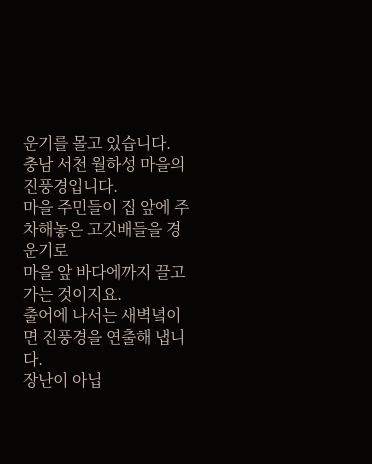운기를 몰고 있습니다.
충남 서천 월하성 마을의 진풍경입니다.
마을 주민들이 집 앞에 주차해놓은 고깃배들을 경운기로
마을 앞 바다에까지 끌고 가는 것이지요.
출어에 나서는 새벽녘이면 진풍경을 연출해 냅니다.
장난이 아닙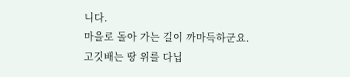니다.
마을로 돌아 가는 길이 까마득하군요.
고깃배는 땅 위를 다닙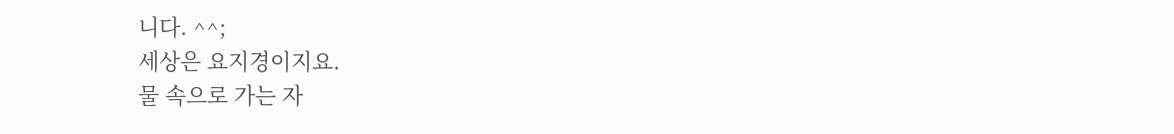니다. ^^;
세상은 요지경이지요.
물 속으로 가는 자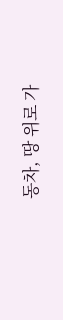동차, 땅 위로 가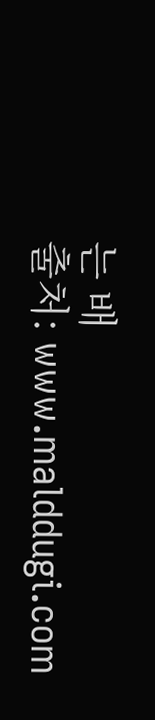는 배
출처: www.malddugi.com